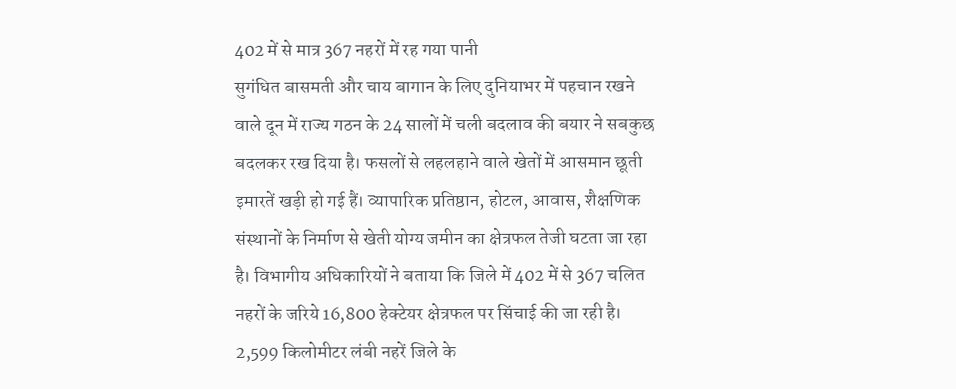402 में से मात्र 367 नहरों में रह गया पानी
सुगंधित बासमती और चाय बागान के लिए दुनियाभर में पहचान रखने वाले दून में राज्य गठन के 24 सालों में चली बदलाव की बयार ने सबकुछ बदलकर रख दिया है। फसलों से लहलहाने वाले खेतों में आसमान छूती इमारतें खड़ी हो गई हैं। व्यापारिक प्रतिष्ठान, होटल, आवास, शैक्षणिक संस्थानों के निर्माण से खेती योग्य जमीन का क्षेत्रफल तेजी घटता जा रहा है। विभागीय अधिकारियों ने बताया कि जिले में 402 में से 367 चलित नहरों के जरिये 16,800 हेक्टेयर क्षेत्रफल पर सिंचाई की जा रही है। 2,599 किलोमीटर लंबी नहरें जिले के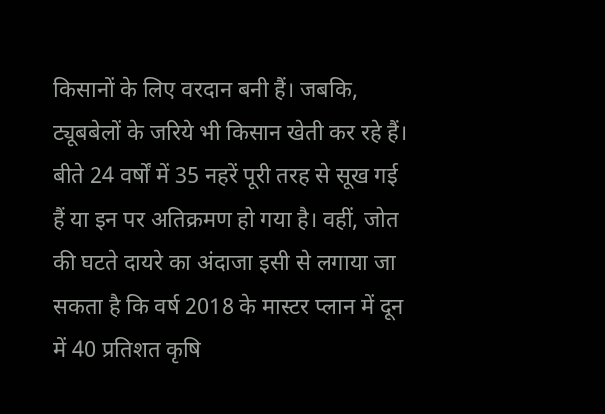किसानों के लिए वरदान बनी हैं। जबकि, ट्यूबबेलों के जरिये भी किसान खेती कर रहे हैं। बीते 24 वर्षों में 35 नहरें पूरी तरह से सूख गई हैं या इन पर अतिक्रमण हो गया है। वहीं, जोत की घटते दायरे का अंदाजा इसी से लगाया जा सकता है कि वर्ष 2018 के मास्टर प्लान में दून में 40 प्रतिशत कृषि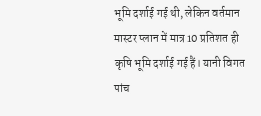भूमि दर्शाई गई थी, लेकिन वर्तमान मास्टर प्लान में मात्र 10 प्रतिशत ही कृषि भूमि दर्शाई गई हैं। यानी विगत पांच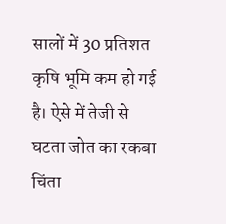सालों में 30 प्रतिशत कृषि भूमि कम हो गई है। ऐसे में तेजी से घटता जोत का रकबा चिंता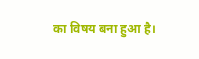का विषय बना हुआ है।